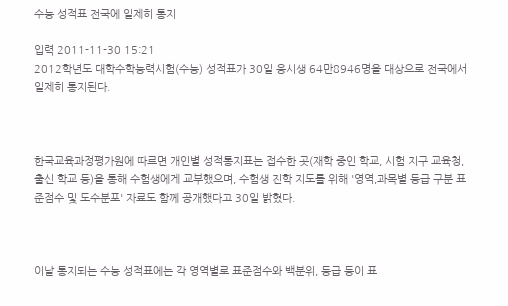수능 성적표 전국에 일제히 통지

입력 2011-11-30 15:21
2012학년도 대학수학능력시험(수능) 성적표가 30일 응시생 64만8946명을 대상으로 전국에서 일제히 통지된다.



한국교육과정평가원에 따르면 개인별 성적통지표는 접수한 곳(재학 중인 학교, 시험 지구 교육청, 출신 학교 등)을 통해 수험생에게 교부했으며, 수험생 진학 지도를 위해 '영역,과목별 등급 구분 표준점수 및 도수분포' 자료도 함께 공개했다고 30일 밝혔다.



이날 통지되는 수능 성적표에는 각 영역별로 표준점수와 백분위, 등급 등이 표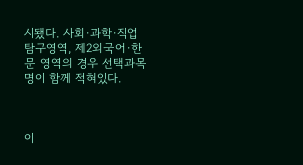시됐다. 사회·과학·직업 탐구영역, 제2외국어·한문 영역의 경우 선택과목명이 함께 적혀있다.



이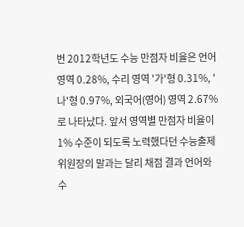번 2012학년도 수능 만점자 비율은 언어 영역 0.28%, 수리 영역 '가'형 0.31%, '나'형 0.97%, 외국어(영어) 영역 2.67%로 나타났다. 앞서 영역별 만점자 비율이 1% 수준이 되도록 노력했다던 수능출제위원장의 말과는 달리 채점 결과 언어와 수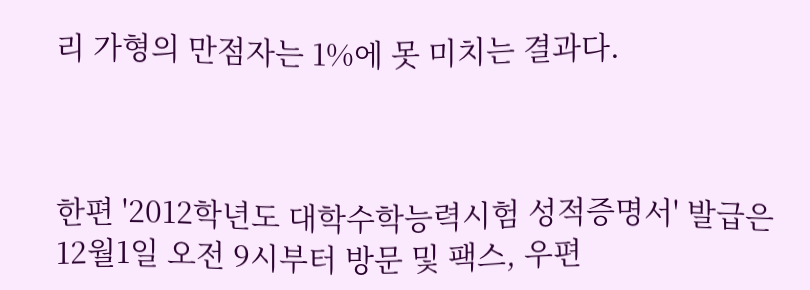리 가형의 만점자는 1%에 못 미치는 결과다.



한편 '2012학년도 대학수학능력시험 성적증명서' 발급은 12월1일 오전 9시부터 방문 및 팩스, 우편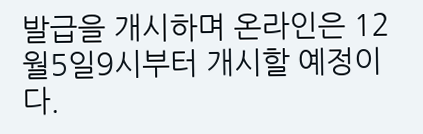발급을 개시하며 온라인은 12월5일9시부터 개시할 예정이다.